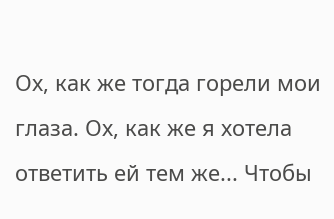Ох, как же тогда горели мои глаза. Ох, как же я хотела ответить ей тем же... Чтобы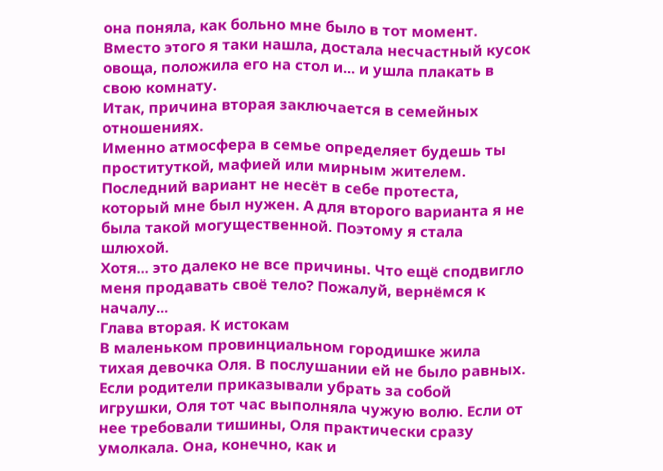она поняла, как больно мне было в тот момент. Вместо этого я таки нашла, достала несчастный кусок овоща, положила его на стол и... и ушла плакать в свою комнату.
Итак, причина вторая заключается в семейных отношениях.
Именно атмосфера в семье определяет будешь ты проституткой, мафией или мирным жителем. Последний вариант не несёт в себе протеста, который мне был нужен. А для второго варианта я не была такой могущественной. Поэтому я стала шлюхой.
Хотя... это далеко не все причины. Что ещё сподвигло меня продавать своё тело? Пожалуй, вернёмся к началу...
Глава вторая. К истокам
В маленьком провинциальном городишке жила тихая девочка Оля. В послушании ей не было равных. Если родители приказывали убрать за собой игрушки, Оля тот час выполняла чужую волю. Если от нее требовали тишины, Оля практически сразу умолкала. Она, конечно, как и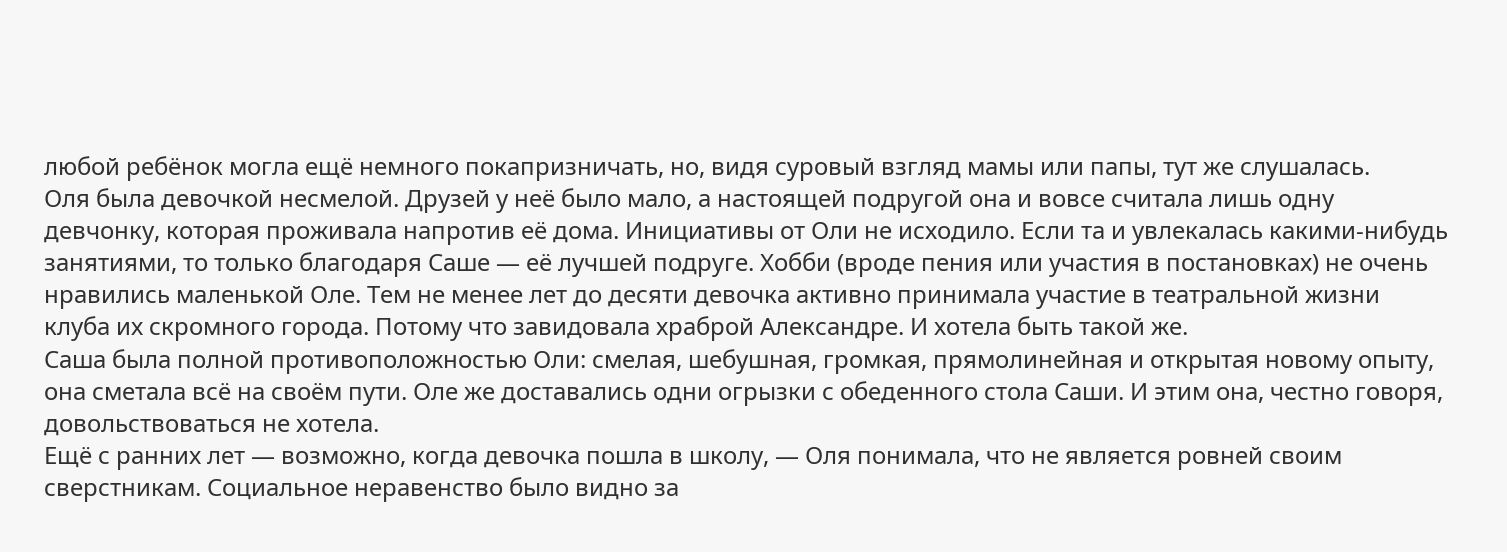любой ребёнок могла ещё немного покапризничать, но, видя суровый взгляд мамы или папы, тут же слушалась.
Оля была девочкой несмелой. Друзей у неё было мало, а настоящей подругой она и вовсе считала лишь одну девчонку, которая проживала напротив её дома. Инициативы от Оли не исходило. Если та и увлекалась какими-нибудь занятиями, то только благодаря Саше — её лучшей подруге. Хобби (вроде пения или участия в постановках) не очень нравились маленькой Оле. Тем не менее лет до десяти девочка активно принимала участие в театральной жизни клуба их скромного города. Потому что завидовала храброй Александре. И хотела быть такой же.
Саша была полной противоположностью Оли: смелая, шебушная, громкая, прямолинейная и открытая новому опыту, она сметала всё на своём пути. Оле же доставались одни огрызки с обеденного стола Саши. И этим она, честно говоря, довольствоваться не хотела.
Ещё с ранних лет — возможно, когда девочка пошла в школу, — Оля понимала, что не является ровней своим сверстникам. Социальное неравенство было видно за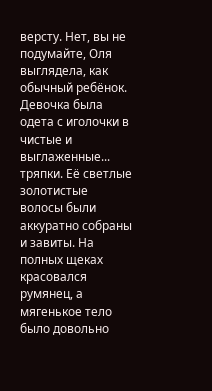версту. Нет, вы не подумайте, Оля выглядела, как обычный ребёнок. Девочка была одета с иголочки в чистые и выглаженные... тряпки. Её светлые золотистые волосы были аккуратно собраны и завиты. На полных щеках красовался румянец, а мягенькое тело было довольно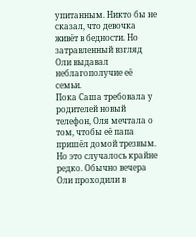упитанным. Никто бы не сказал, что девочка живёт в бедности. Но затравленный взгляд Оли выдавал неблагополучие её семьи.
Пока Саша требовала у родителей новый телефон, Оля мечтала о том, чтобы её папа пришёл домой трезвым. Но это случалось крайне редко. Обычно вечера Оли проходили в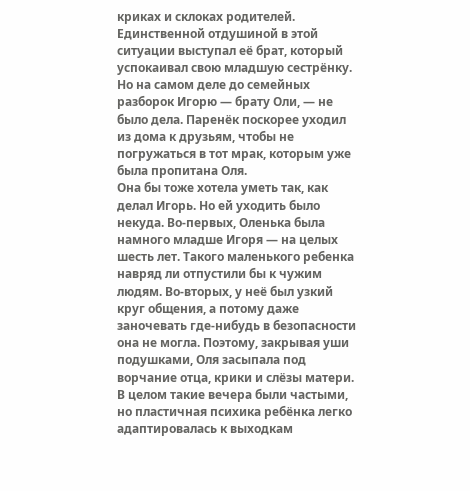криках и склоках родителей. Единственной отдушиной в этой ситуации выступал её брат, который успокаивал свою младшую сестрёнку. Но на самом деле до семейных разборок Игорю — брату Оли, — не было дела. Паренёк поскорее уходил из дома к друзьям, чтобы не погружаться в тот мрак, которым уже была пропитана Оля.
Она бы тоже хотела уметь так, как делал Игорь. Но ей уходить было некуда. Во-первых, Оленька была намного младше Игоря — на целых шесть лет. Такого маленького ребенка навряд ли отпустили бы к чужим людям. Во-вторых, у неё был узкий круг общения, а потому даже заночевать где-нибудь в безопасности она не могла. Поэтому, закрывая уши подушками, Оля засыпала под ворчание отца, крики и слёзы матери.
В целом такие вечера были частыми, но пластичная психика ребёнка легко адаптировалась к выходкам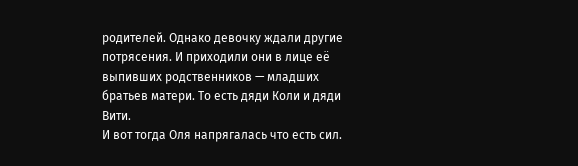родителей. Однако девочку ждали другие потрясения. И приходили они в лице её выпивших родственников — младших братьев матери. То есть дяди Коли и дяди Вити.
И вот тогда Оля напрягалась что есть сил.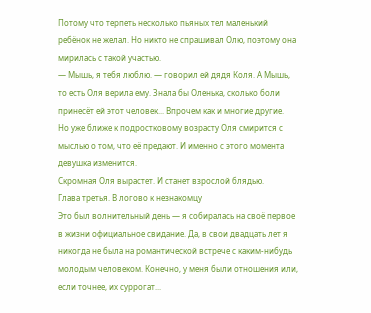Потому что терпеть несколько пьяных тел маленький ребёнок не желал. Но никто не спрашивал Олю, поэтому она мирилась с такой участью.
— Мышь, я тебя люблю. — говорил ей дядя Коля. А Мышь, то есть Оля верила ему. Знала бы Оленька, сколько боли принесёт ей этот человек... Впрочем как и многие другие.
Но уже ближе к подростковому возрасту Оля смирится с мыслью о том, что её предают. И именно с этого момента девушка изменится.
Скромная Оля вырастет. И станет взрослой блядью.
Глава третья. В логово к незнакомцу
Это был волнительный день — я собиралась на своё первое в жизни официальное свидание. Да, в свои двадцать лет я никогда не была на романтической встрече с каким-нибудь молодым человеком. Конечно, у меня были отношения или, если точнее, их суррогат...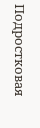Подростковая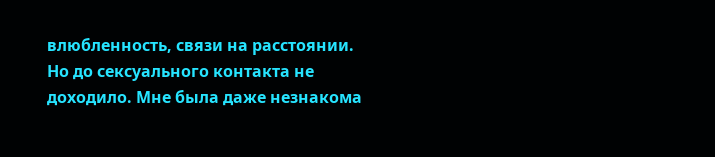влюбленность, связи на расстоянии. Но до сексуального контакта не доходило. Мне была даже незнакома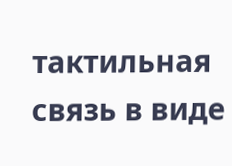тактильная связь в виде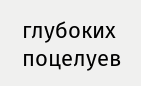глубоких поцелуев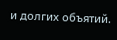и долгих объятий.